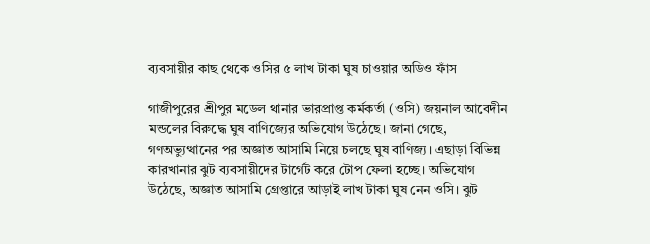ব্যবসায়ীর কাছ থেকে ওসির ৫ লাখ টাকা ঘুষ চাওয়ার অডিও ফাঁস

গাজীপুরের শ্রীপুর মডেল থানার ভারপ্রাপ্ত কর্মকর্তা (ওসি) জয়নাল আবেদীন মন্ডলের বিরুদ্ধে ঘুষ বাণিজ্যের অভিযোগ উঠেছে। জানা গেছে, গণঅভ্যুত্থানের পর অজ্ঞাত আসামি নিয়ে চলছে ঘুষ বাণিজ্য। এছাড়া বিভিন্ন কারখানার ঝুট ব্যবসায়ীদের টার্গেট করে টোপ ফেলা হচ্ছে। অভিযোগ উঠেছে, অজ্ঞাত আসামি গ্রেপ্তারে আড়াই লাখ টাকা ঘুষ নেন ওসি। ঝুট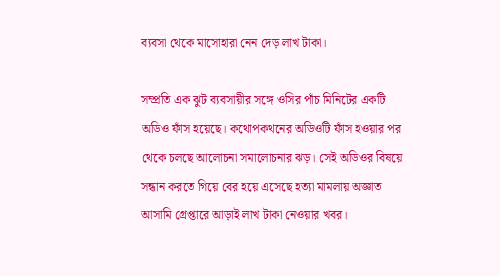ব্যবসা থেকে মাসোহারা নেন দেড় লাখ টাকা।

সম্প্রতি এক ঝুট ব্যবসায়ীর সঙ্গে ওসির পাঁচ মিনিটের একটি অডিও ফাঁস হয়েছে। কথোপকথনের অডিওটি ফাঁস হওয়ার পর থেকে চলছে আলোচনা সমালোচনার ঝড়। সেই অডিওর বিষয়ে সন্ধান করতে গিয়ে বের হয়ে এসেছে হত্যা মামলায় অজ্ঞাত আসামি গ্রেপ্তারে আড়াই লাখ টাকা নেওয়ার খবর।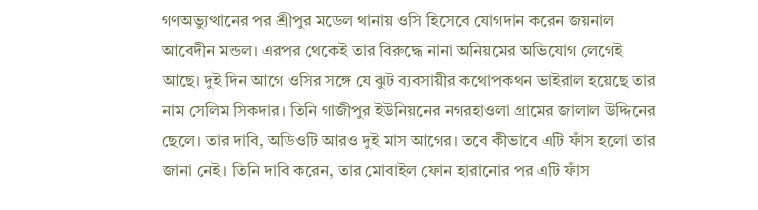গণঅভ্যুত্থানের পর শ্রীপুর মডেল থানায় ওসি হিসেবে যোগদান করেন জয়নাল আবেদীন মন্ডল। এরপর থেকেই তার বিরুদ্ধে নানা অনিয়মের অভিযোগ লেগেই আছে। দুই দিন আগে ওসির সঙ্গে যে ঝুট ব্যবসায়ীর কথোপকথন ভাইরাল হয়েছে তার নাম সেলিম সিকদার। তিনি গাজীপুর ইউনিয়নের নগরহাওলা গ্রামের জালাল উদ্দিনের ছেলে। তার দাবি, অডিওটি আরও দুই মাস আগের। তবে কীভাবে এটি ফাঁস হলো তার জানা নেই। তিনি দাবি করেন, তার মোবাইল ফোন হারানোর পর এটি ফাঁস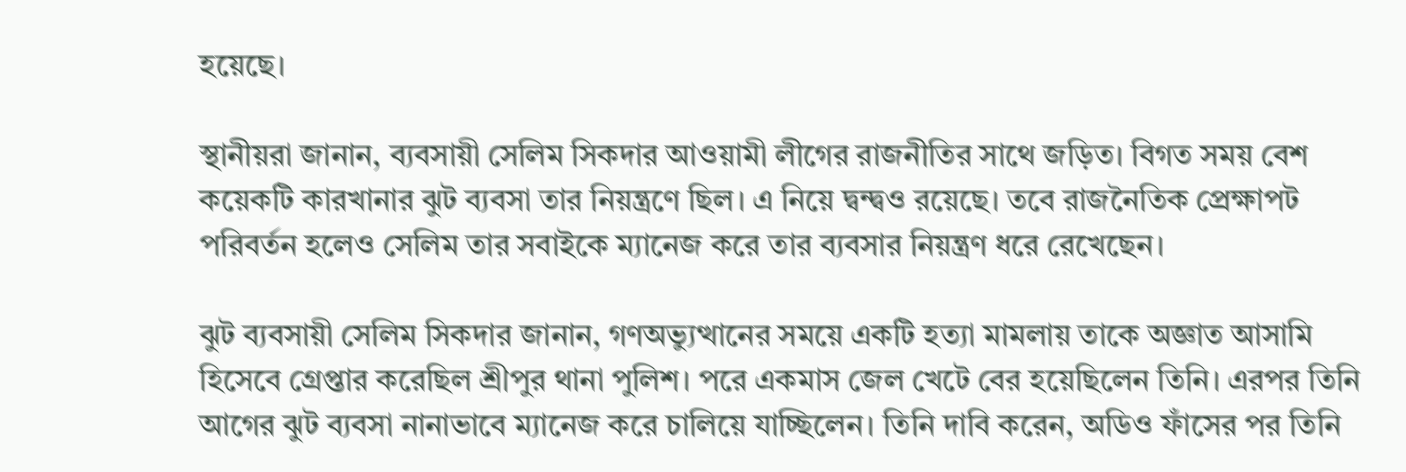হয়েছে।

স্থানীয়রা জানান, ব্যবসায়ী সেলিম সিকদার আওয়ামী লীগের রাজনীতির সাথে জড়িত। বিগত সময় বেশ কয়েকটি কারখানার ঝুট ব্যবসা তার নিয়ন্ত্রণে ছিল। এ নিয়ে দ্বন্দ্বও রয়েছে। তবে রাজনৈতিক প্রেক্ষাপট পরিবর্তন হলেও সেলিম তার সবাইকে ম্যানেজ করে তার ব্যবসার নিয়ন্ত্রণ ধরে রেখেছেন।

ঝুট ব্যবসায়ী সেলিম সিকদার জানান, গণঅভ্যুত্থানের সময়ে একটি হত্যা মামলায় তাকে অজ্ঞাত আসামি হিসেবে গ্রেপ্তার করেছিল শ্রীপুর থানা পুলিশ। পরে একমাস জেল খেটে বের হয়েছিলেন তিনি। এরপর তিনি আগের ঝুট ব্যবসা নানাভাবে ম্যানেজ করে চালিয়ে যাচ্ছিলেন। তিনি দাবি করেন, অডিও ফাঁসের পর তিনি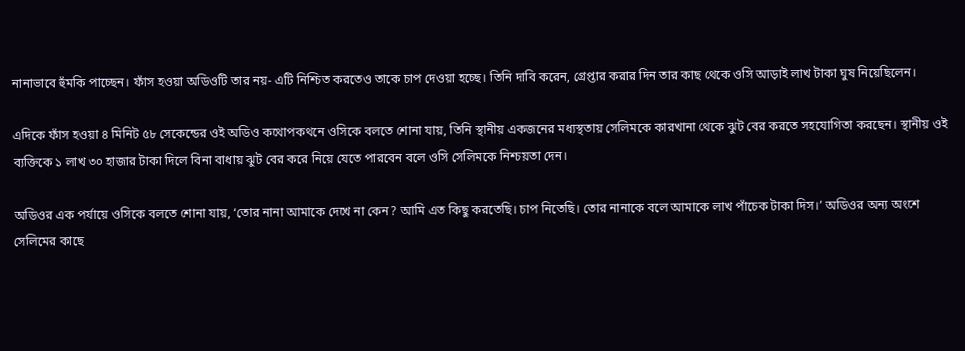নানাভাবে হুঁমকি পাচ্ছেন। ফাঁস হওয়া অডিওটি তার নয়- এটি নিশ্চিত করতেও তাকে চাপ দেওয়া হচ্ছে। তিনি দাবি করেন, গ্রেপ্তার করার দিন তার কাছ থেকে ওসি আড়াই লাখ টাকা ঘুষ নিয়েছিলেন।

এদিকে ফাঁস হওয়া ৪ মিনিট ৫৮ সেকেন্ডের ওই অডিও কথোপকথনে ওসিকে বলতে শোনা যায়, তিনি স্থানীয় একজনের মধ্যস্থতায় সেলিমকে কারখানা থেকে ঝুট বের করতে সহযোগিতা করছেন। স্থানীয় ওই ব্যক্তিকে ১ লাখ ৩০ হাজার টাকা দিলে বিনা বাধায় ঝুট বের করে নিয়ে যেতে পারবেন বলে ওসি সেলিমকে নিশ্চয়তা দেন।

অডিওর এক পর্যায়ে ওসিকে বলতে শোনা যায়, ‘তোর নানা আমাকে দেখে না কেন? আমি এত কিছু করতেছি। চাপ নিতেছি। তোর নানাকে বলে আমাকে লাখ পাঁচেক টাকা দিস।’ অডিওর অন্য অংশে সেলিমের কাছে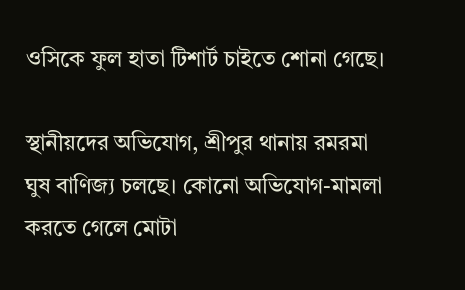ওসিকে ফুল হাতা টিশার্ট চাইতে শোনা গেছে।

স্থানীয়দের অভিযোগ, শ্রীপুর থানায় রমরমা ঘুষ বাণিজ্য চলছে। কোনো অভিযোগ-মামলা করতে গেলে মোটা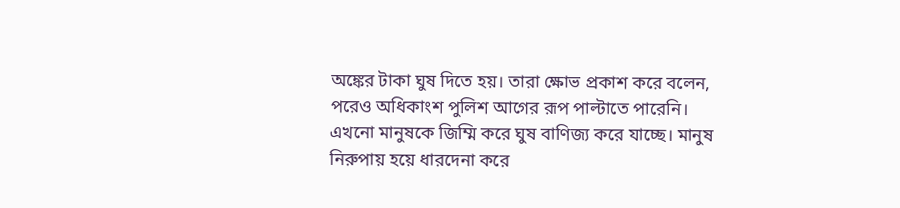অঙ্কের টাকা ঘুষ দিতে হয়। তারা ক্ষোভ প্রকাশ করে বলেন, পরেও অধিকাংশ পুলিশ আগের রূপ পাল্টাতে পারেনি। এখনো মানুষকে জিম্মি করে ঘুষ বাণিজ্য করে যাচ্ছে। মানুষ নিরুপায় হয়ে ধারদেনা করে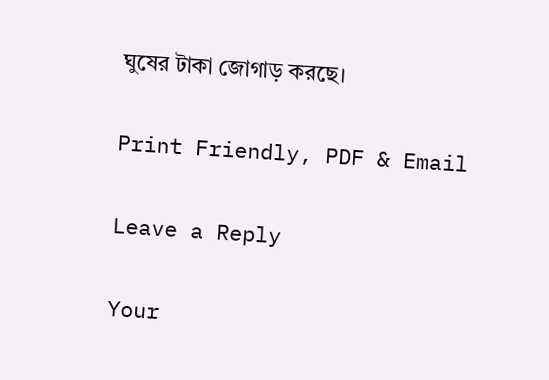ঘুষের টাকা জোগাড় করছে।

Print Friendly, PDF & Email

Leave a Reply

Your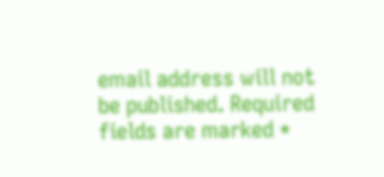email address will not be published. Required fields are marked *